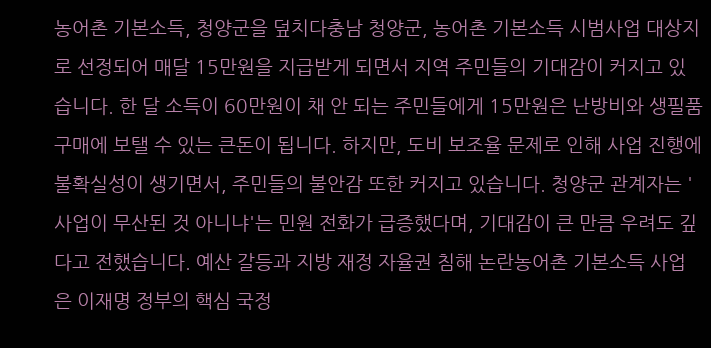농어촌 기본소득, 청양군을 덮치다충남 청양군, 농어촌 기본소득 시범사업 대상지로 선정되어 매달 15만원을 지급받게 되면서 지역 주민들의 기대감이 커지고 있습니다. 한 달 소득이 60만원이 채 안 되는 주민들에게 15만원은 난방비와 생필품 구매에 보탤 수 있는 큰돈이 됩니다. 하지만, 도비 보조율 문제로 인해 사업 진행에 불확실성이 생기면서, 주민들의 불안감 또한 커지고 있습니다. 청양군 관계자는 '사업이 무산된 것 아니냐'는 민원 전화가 급증했다며, 기대감이 큰 만큼 우려도 깊다고 전했습니다. 예산 갈등과 지방 재정 자율권 침해 논란농어촌 기본소득 사업은 이재명 정부의 핵심 국정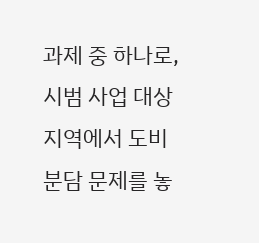과제 중 하나로, 시범 사업 대상 지역에서 도비 분담 문제를 놓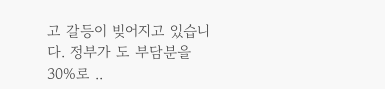고 갈등이 빚어지고 있습니다. 정부가 도 부담분을 30%로 ..